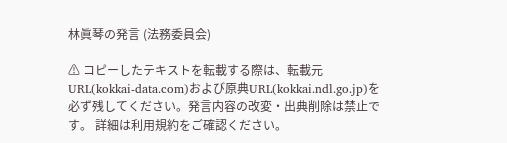林眞琴の発言 (法務委員会)

⚠ コピーしたテキストを転載する際は、転載元URL(kokkai-data.com)および原典URL(kokkai.ndl.go.jp)を必ず残してください。発言内容の改変・出典削除は禁止です。 詳細は利用規約をご確認ください。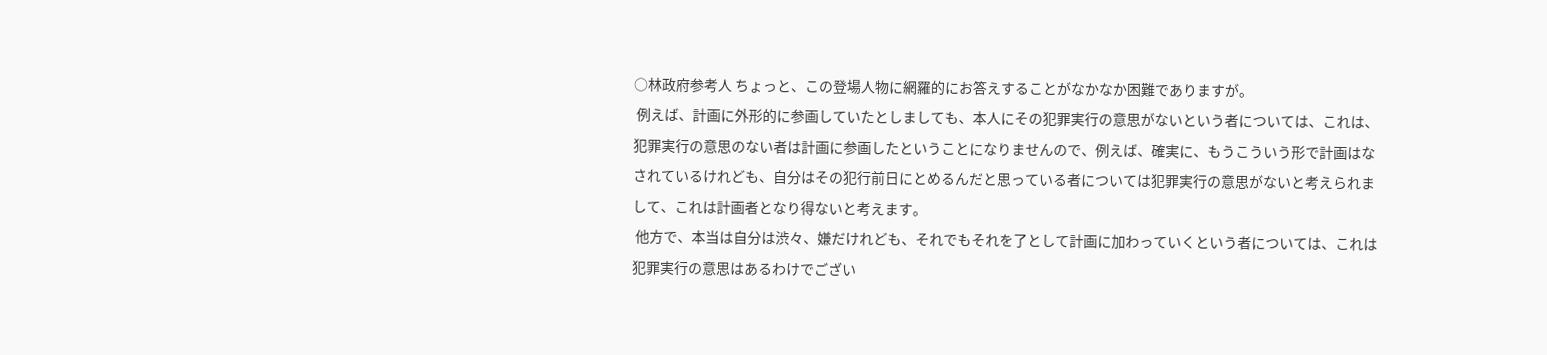○林政府参考人 ちょっと、この登場人物に網羅的にお答えすることがなかなか困難でありますが。
 例えば、計画に外形的に参画していたとしましても、本人にその犯罪実行の意思がないという者については、これは、犯罪実行の意思のない者は計画に参画したということになりませんので、例えば、確実に、もうこういう形で計画はなされているけれども、自分はその犯行前日にとめるんだと思っている者については犯罪実行の意思がないと考えられまして、これは計画者となり得ないと考えます。
 他方で、本当は自分は渋々、嫌だけれども、それでもそれを了として計画に加わっていくという者については、これは犯罪実行の意思はあるわけでござい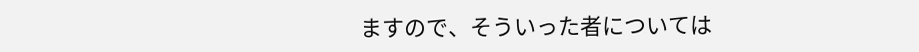ますので、そういった者については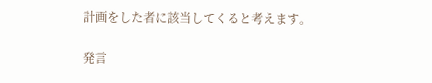計画をした者に該当してくると考えます。

発言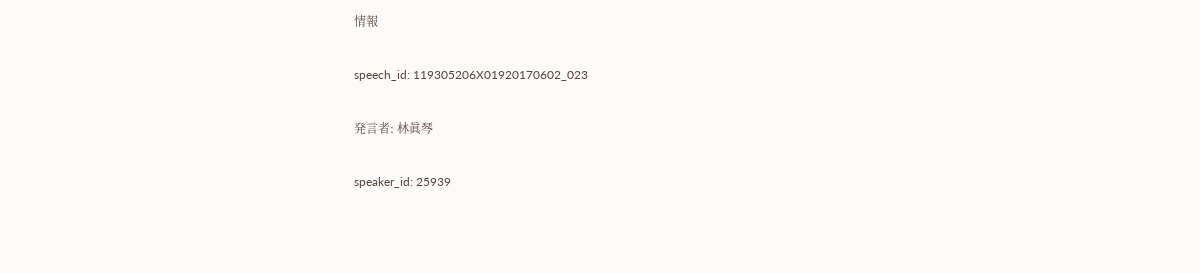情報

speech_id: 119305206X01920170602_023

発言者: 林眞琴

speaker_id: 25939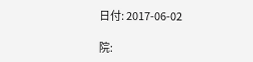日付: 2017-06-02

院: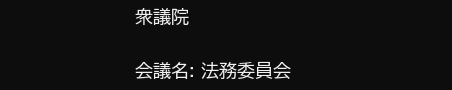衆議院

会議名: 法務委員会